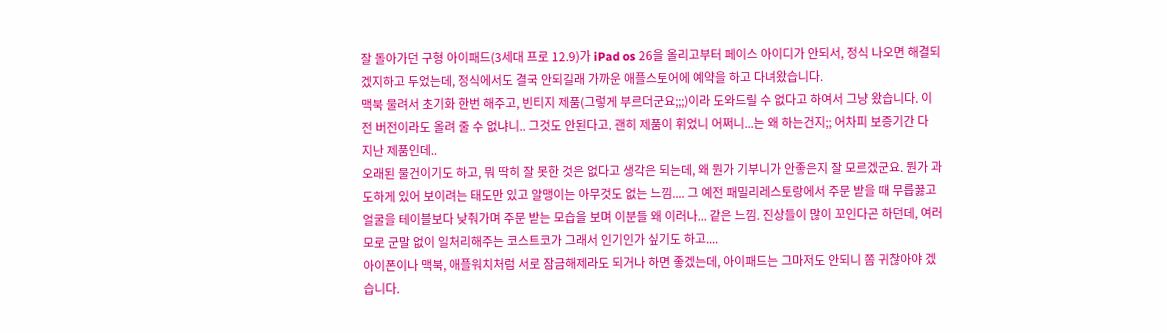잘 돌아가던 구형 아이패드(3세대 프로 12.9)가 iPad os 26을 올리고부터 페이스 아이디가 안되서, 정식 나오면 해결되겠지하고 두었는데, 정식에서도 결국 안되길래 가까운 애플스토어에 예약을 하고 다녀왔습니다.
맥북 물려서 초기화 한번 해주고, 빈티지 제품(그렇게 부르더군요;;;)이라 도와드릴 수 없다고 하여서 그냥 왔습니다. 이전 버전이라도 올려 줄 수 없냐니.. 그것도 안된다고. 괜히 제품이 휘었니 어쩌니...는 왜 하는건지;; 어차피 보증기간 다 지난 제품인데..
오래된 물건이기도 하고, 뭐 딱히 잘 못한 것은 없다고 생각은 되는데, 왜 뭔가 기부니가 안좋은지 잘 모르겠군요. 뭔가 과도하게 있어 보이려는 태도만 있고 알맹이는 아무것도 없는 느낌.... 그 예전 패밀리레스토랑에서 주문 받을 때 무릅꿇고 얼굴을 테이블보다 낮춰가며 주문 받는 모습을 보며 이분들 왜 이러나... 같은 느낌. 진상들이 많이 꼬인다곤 하던데, 여러모로 군말 없이 일처리해주는 코스트코가 그래서 인기인가 싶기도 하고....
아이폰이나 맥북, 애플워치처럼 서로 잠금해제라도 되거나 하면 좋겠는데, 아이패드는 그마저도 안되니 쫌 귀찮아야 겠습니다.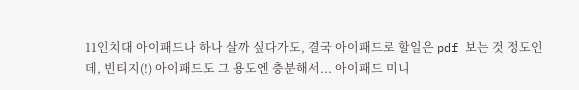11인치대 아이패드나 하나 살까 싶다가도, 결국 아이패드로 할일은 pdf 보는 것 정도인데, 빈티지(!) 아이패드도 그 용도엔 충분해서... 아이패드 미니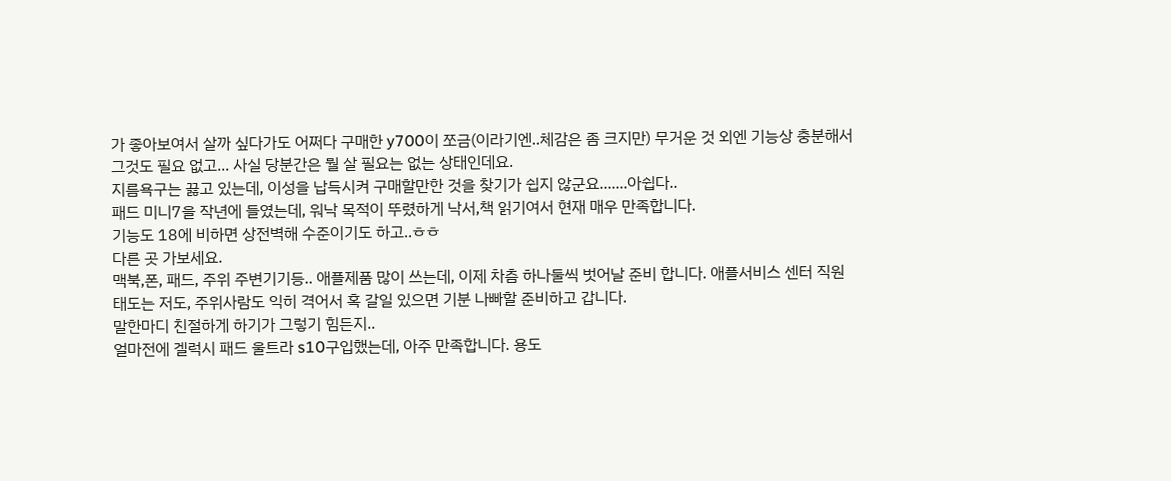가 좋아보여서 살까 싶다가도 어쩌다 구매한 y700이 쪼금(이라기엔..체감은 좀 크지만) 무거운 것 외엔 기능상 충분해서 그것도 필요 없고... 사실 당분간은 뭘 살 필요는 없는 상태인데요.
지름욕구는 끓고 있는데, 이성을 납득시켜 구매할만한 것을 찾기가 쉽지 않군요.......아쉽다..
패드 미니7을 작년에 들였는데, 워낙 목적이 뚜렸하게 낙서,책 읽기여서 현재 매우 만족합니다.
기능도 18에 비하면 상전벽해 수준이기도 하고..ㅎㅎ
다른 곳 가보세요.
맥북,폰, 패드, 주위 주변기기등.. 애플제품 많이 쓰는데, 이제 차츰 하나둘씩 벗어날 준비 합니다. 애플서비스 센터 직원 태도는 저도, 주위사람도 익히 격어서 혹 갈일 있으면 기분 나빠할 준비하고 갑니다.
말한마디 친절하게 하기가 그렇기 힘든지..
얼마전에 겔럭시 패드 울트라 s10구입했는데, 아주 만족합니다. 용도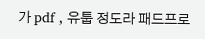가 pdf , 유툽 정도라 패드프로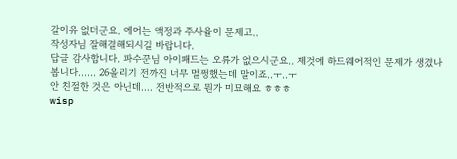갈이유 없더군요. 에어는 액정과 주사율이 문제고..
작성자님 잘해결해되시길 바랍니다.
답글 감사합니다. 파수꾼님 아이패드는 오류가 없으시군요.. 제것에 하드웨어적인 문제가 생겼나 봅니다...... 26올리기 전까진 너무 멀쩡했는데 말이죠..ㅜ..ㅜ
안 친절한 것은 아닌데.... 전반적으로 뭔가 미묘해요 ㅎㅎㅎ
wisp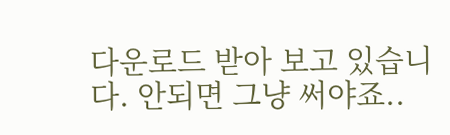다운로드 받아 보고 있습니다. 안되면 그냥 써야죠..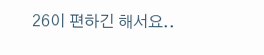26이 편하긴 해서요..